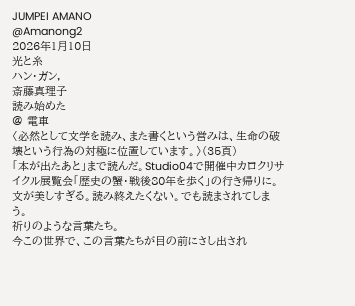JUMPEI AMANO
@Amanong2
2026年1月10日
光と糸
ハン・ガン,
斎藤真理子
読み始めた
@ 電車
〈必然として文学を読み、また書くという営みは、生命の破壊という行為の対極に位置しています。〉(35頁)
「本が出たあと」まで読んだ。Studio04で開催中カロクリサイクル展覧会「歴史の蟹・戦後80年を歩く」の行き帰りに。
文が美しすぎる。読み終えたくない。でも読まされてしまう。
祈りのような言葉たち。
今この世界で、この言葉たちが目の前にさし出され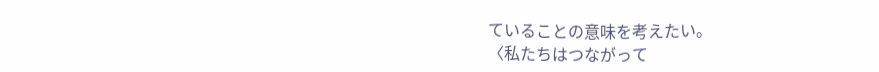ていることの意味を考えたい。
〈私たちはつながって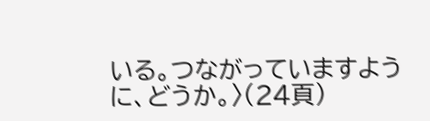いる。つながっていますように、どうか。〉(24頁)